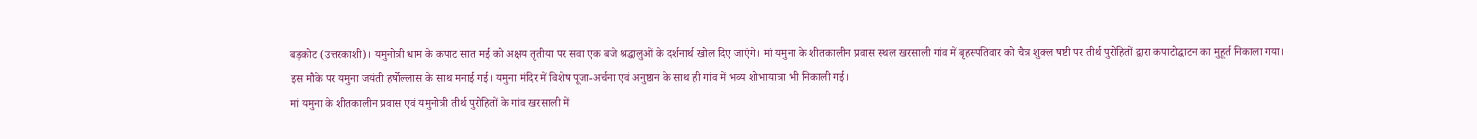बड़कोट (उत्तरकाशी)। यमुनोत्री धाम के कपाट सात मई को अक्षय तृतीया पर सवा एक बजे श्रद्धालुओं के दर्शनार्थ खोल दिए जाएंगे। मां यमुना के शीतकालीन प्रवास स्थल खरसाली गांव में बृहस्पतिवार को चैत्र शुक्ल षष्टी पर तीर्थ पुरोहितों द्वारा कपाटोद्घाटन का मुहूर्त निकाला गया। इस मौके पर यमुना जयंती हर्षोल्लास के साथ मनाई गई। यमुना मंदिर में विशेष पूजा-अर्चना एवं अनुष्ठान के साथ ही गांव में भव्य शोभायात्रा भी निकाली गई।
मां यमुना के शीतकालीन प्रवास एवं यमुनोत्री तीर्थ पुरोहितों के गांव खरसाली में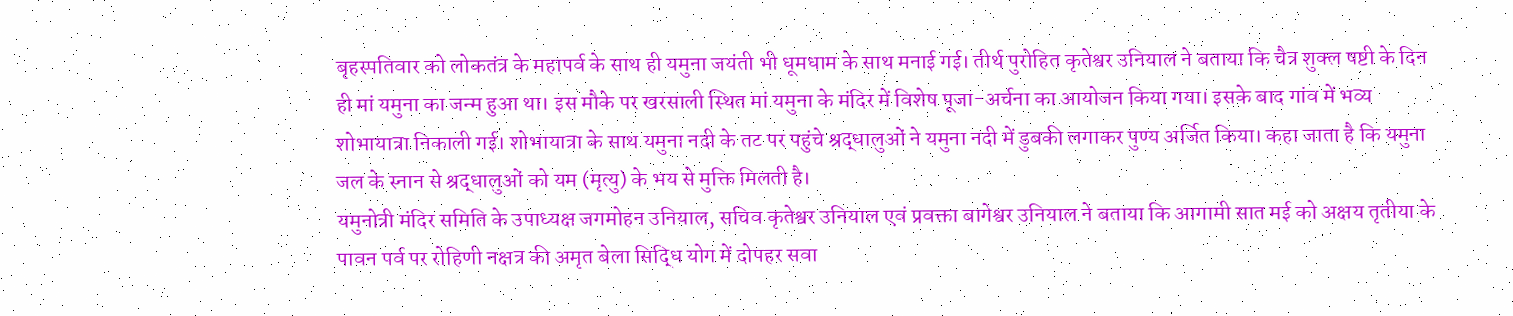बृहस्पतिवार को लोकतंत्र के महापर्व के साथ ही यमुना जयंती भी धूमधाम के साथ मनाई गई। तीर्थ पुरोहित कृतेश्वर उनियाल ने बताया कि चैत्र शुक्ल षष्टी के दिन ही मां यमुना का जन्म हुआ था। इस मौके पर खरसाली स्थित मां यमुना के मंदिर में विशेष पूजा-अर्चना का आयोजन किया गया। इसके बाद गांव में भव्य शोभायात्रा निकाली गई। शोभायात्रा के साथ यमुना नदी के तट पर पहुंचे श्रद्धालुओं ने यमुना नदी में डुबकी लगाकर पुण्य अर्जित किया। कहा जाता है कि यमुना जल के स्नान से श्रद्धालुओं को यम (मृत्यु) के भय से मुक्ति मिलती है।
यमुनोत्री मंदिर समिति के उपाध्यक्ष जगमोहन उनियाल, सचिव कृतेश्वर उनियाल एवं प्रवक्ता बागेश्वर उनियाल ने बताया कि आगामी सात मई को अक्षय तृतीया के पावन पर्व पर रोहिणी नक्षत्र की अमृत बेला सिद्धि योग में दोपहर सवा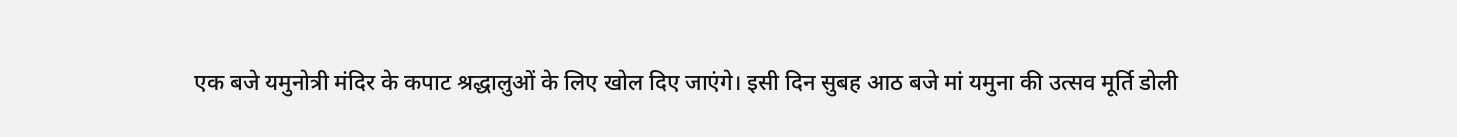एक बजे यमुनोत्री मंदिर के कपाट श्रद्धालुओं के लिए खोल दिए जाएंगे। इसी दिन सुबह आठ बजे मां यमुना की उत्सव मूर्ति डोली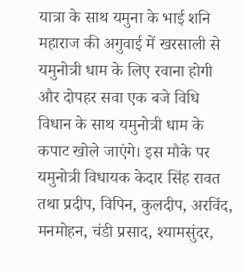यात्रा के साथ यमुना के भाई शनि महाराज की अगुवाई में खरसाली से यमुनोत्री धाम के लिए रवाना होगी और दोपहर सवा एक बजे विधि विधान के साथ यमुनोत्री धाम के कपाट खोले जाएंगे। इस मौके पर यमुनोत्री विधायक केदार सिंह रावत तथा प्रदीप, विपिन, कुलदीप, अरविंद, मनमोहन, चंडी प्रसाद, श्यामसुंदर,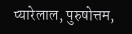प्यारेलाल, पुरुषोत्तम,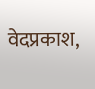वेदप्रकाश,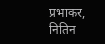प्रभाकर, नितिन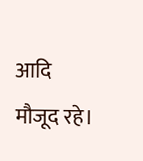आदि मौजूद रहे।